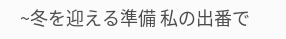~冬を迎える準備 私の出番で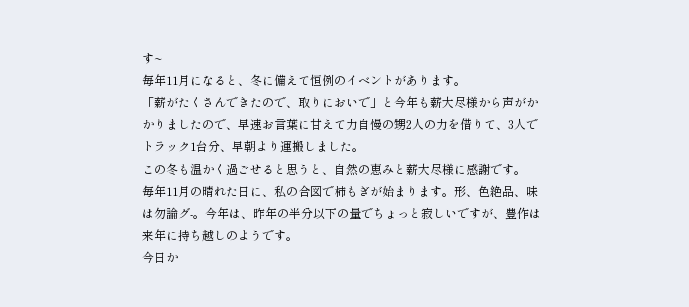す~
毎年11月になると、冬に備えて恒例のイベントがあります。
「薪がたくさんできたので、取りにおいで」と今年も薪大尽様から声がかかりましたので、早速お言葉に甘えて力自慢の甥2人の力を借りて、3人でトラック1台分、早朝より運搬しました。
この冬も温かく過ごせると思うと、自然の恵みと薪大尽様に感謝です。
毎年11月の晴れた日に、私の合図で柿もぎが始まります。形、色絶品、味は勿論グ-。今年は、昨年の半分以下の量でちょっと寂しいですが、豊作は来年に持ち越しのようです。
今日か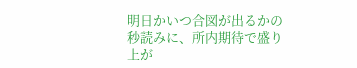明日かいつ合図が出るかの秒読みに、所内期待で盛り上が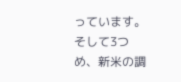っています。
そして3つめ、新米の調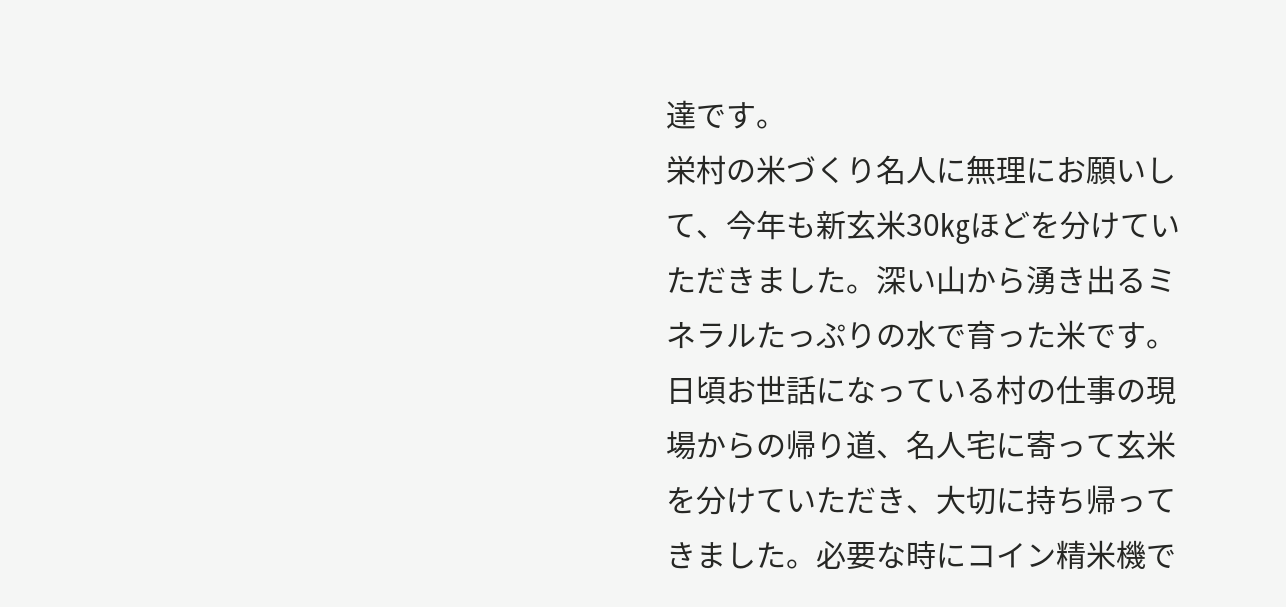達です。
栄村の米づくり名人に無理にお願いして、今年も新玄米30㎏ほどを分けていただきました。深い山から湧き出るミネラルたっぷりの水で育った米です。日頃お世話になっている村の仕事の現場からの帰り道、名人宅に寄って玄米を分けていただき、大切に持ち帰ってきました。必要な時にコイン精米機で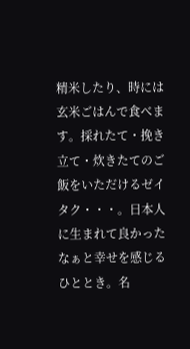精米したり、時には玄米ごはんで食べます。採れたて・挽き立て・炊きたてのご飯をいただけるゼイタク・・・。日本人に生まれて良かったなぁと幸せを感じるひととき。名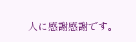人に感謝感謝です。